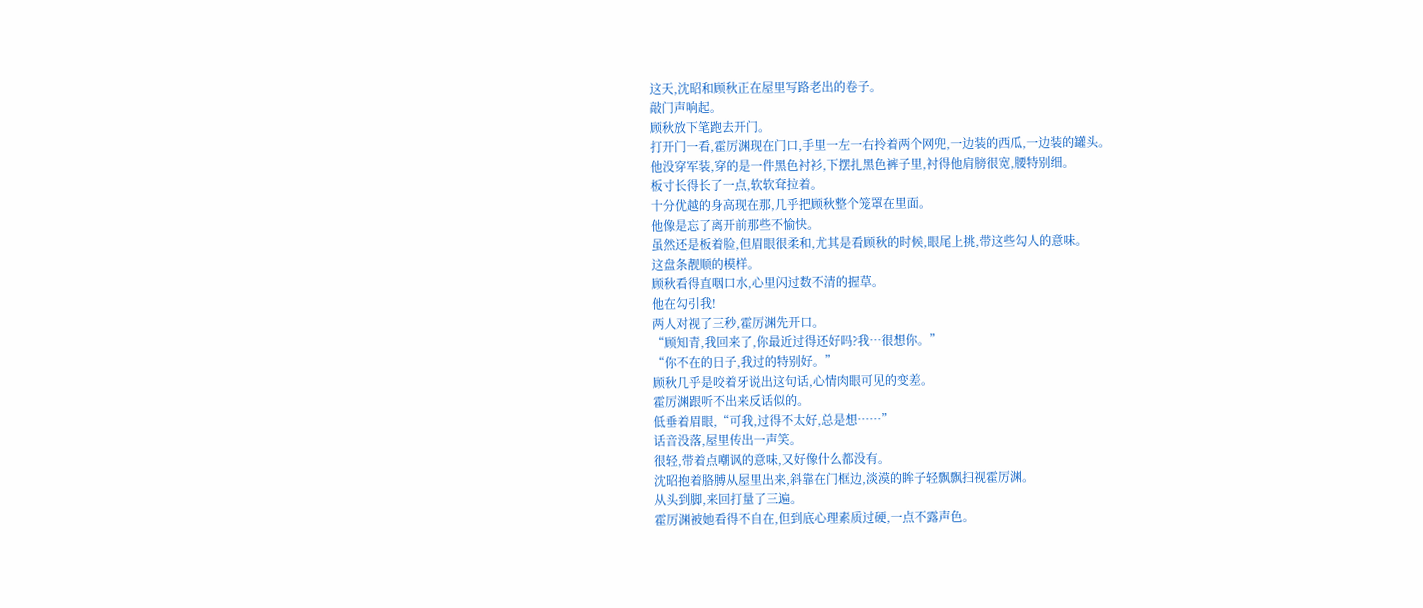这天,沈昭和顾秋正在屋里写路老出的卷子。
敲门声响起。
顾秋放下笔跑去开门。
打开门一看,霍厉渊现在门口,手里一左一右拎着两个网兜,一边装的西瓜,一边装的罐头。
他没穿军装,穿的是一件黑色衬衫,下摆扎黑色裤子里,衬得他肩膀很宽,腰特别细。
板寸长得长了一点,软软耷拉着。
十分优越的身高现在那,几乎把顾秋整个笼罩在里面。
他像是忘了离开前那些不愉快。
虽然还是板着脸,但眉眼很柔和,尤其是看顾秋的时候,眼尾上挑,带这些勾人的意味。
这盘条靓顺的模样。
顾秋看得直咽口水,心里闪过数不清的握草。
他在勾引我!
两人对视了三秒,霍厉渊先开口。
“顾知青,我回来了,你最近过得还好吗?我…很想你。”
“你不在的日子,我过的特别好。”
顾秋几乎是咬着牙说出这句话,心情肉眼可见的变差。
霍厉渊跟听不出来反话似的。
低垂着眉眼,“可我,过得不太好,总是想……”
话音没落,屋里传出一声笑。
很轻,带着点嘲讽的意味,又好像什么都没有。
沈昭抱着胳膊从屋里出来,斜靠在门框边,淡漠的眸子轻飘飘扫视霍厉渊。
从头到脚,来回打量了三遍。
霍厉渊被她看得不自在,但到底心理素质过硬,一点不露声色。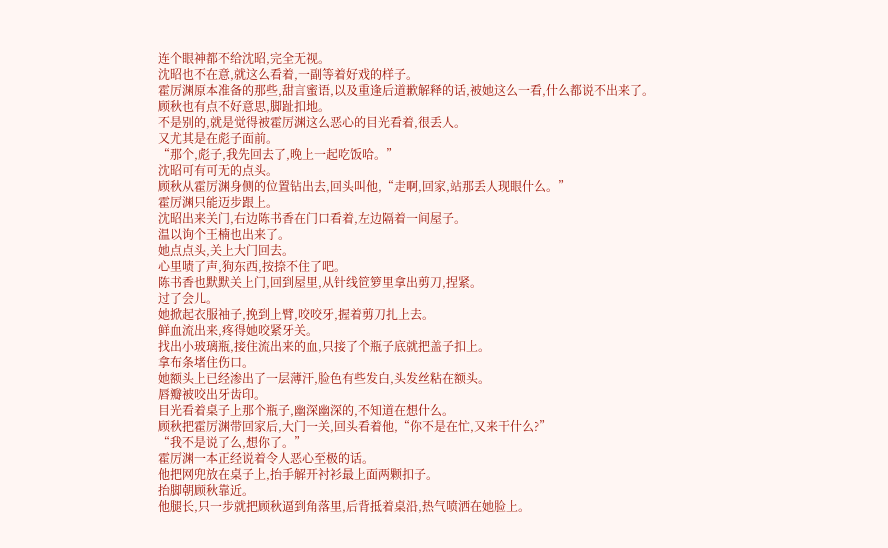连个眼神都不给沈昭,完全无视。
沈昭也不在意,就这么看着,一副等着好戏的样子。
霍厉渊原本准备的那些,甜言蜜语,以及重逢后道歉解释的话,被她这么一看,什么都说不出来了。
顾秋也有点不好意思,脚趾扣地。
不是别的,就是觉得被霍厉渊这么恶心的目光看着,很丢人。
又尤其是在彪子面前。
“那个,彪子,我先回去了,晚上一起吃饭哈。”
沈昭可有可无的点头。
顾秋从霍厉渊身侧的位置钻出去,回头叫他,“走啊,回家,站那丢人现眼什么。”
霍厉渊只能迈步跟上。
沈昭出来关门,右边陈书香在门口看着,左边隔着一间屋子。
温以询个王楠也出来了。
她点点头,关上大门回去。
心里啧了声,狗东西,按捺不住了吧。
陈书香也默默关上门,回到屋里,从针线笸箩里拿出剪刀,捏紧。
过了会儿。
她掀起衣服袖子,挽到上臂,咬咬牙,握着剪刀扎上去。
鲜血流出来,疼得她咬紧牙关。
找出小玻璃瓶,接住流出来的血,只接了个瓶子底就把盖子扣上。
拿布条堵住伤口。
她额头上已经渗出了一层薄汗,脸色有些发白,头发丝粘在额头。
唇瓣被咬出牙齿印。
目光看着桌子上那个瓶子,幽深幽深的,不知道在想什么。
顾秋把霍厉渊带回家后,大门一关,回头看着他,“你不是在忙,又来干什么?”
“我不是说了么,想你了。”
霍厉渊一本正经说着令人恶心至极的话。
他把网兜放在桌子上,抬手解开衬衫最上面两颗扣子。
抬脚朝顾秋靠近。
他腿长,只一步就把顾秋逼到角落里,后背抵着桌沿,热气喷洒在她脸上。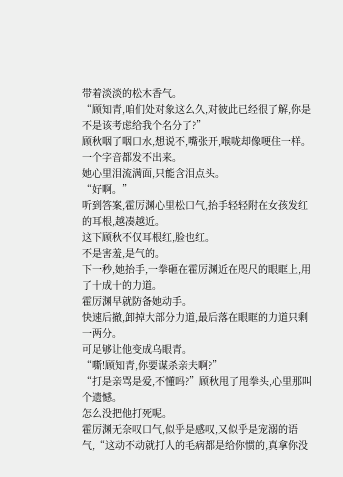带着淡淡的松木香气。
“顾知青,咱们处对象这么久,对彼此已经很了解,你是不是该考虑给我个名分了?”
顾秋咽了咽口水,想说不,嘴张开,喉咙却像哽住一样。
一个字音都发不出来。
她心里泪流满面,只能含泪点头。
“好啊。”
听到答案,霍厉渊心里松口气,抬手轻轻附在女孩发红的耳根,越凑越近。
这下顾秋不仅耳根红,脸也红。
不是害羞,是气的。
下一秒,她抬手,一拳砸在霍厉渊近在咫尺的眼眶上,用了十成十的力道。
霍厉渊早就防备她动手。
快速后撤,卸掉大部分力道,最后落在眼眶的力道只剩一两分。
可足够让他变成乌眼青。
“嘶!顾知青,你要谋杀亲夫啊?”
“打是亲骂是爱,不懂吗?”顾秋甩了甩拳头,心里那叫个遗憾。
怎么没把他打死呢。
霍厉渊无奈叹口气,似乎是感叹,又似乎是宠溺的语气,“这动不动就打人的毛病都是给你惯的,真拿你没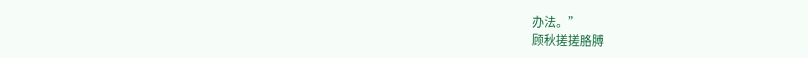办法。”
顾秋搓搓胳膊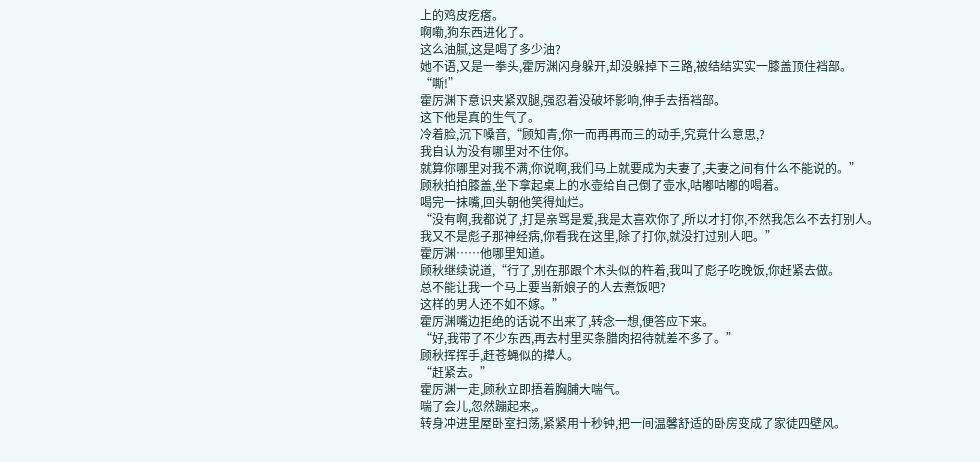上的鸡皮疙瘩。
啊嘞,狗东西进化了。
这么油腻,这是喝了多少油?
她不语,又是一拳头,霍厉渊闪身躲开,却没躲掉下三路,被结结实实一膝盖顶住裆部。
“嘶!”
霍厉渊下意识夹紧双腿,强忍着没破坏影响,伸手去捂裆部。
这下他是真的生气了。
冷着脸,沉下嗓音,“顾知青,你一而再再而三的动手,究竟什么意思,?
我自认为没有哪里对不住你。
就算你哪里对我不满,你说啊,我们马上就要成为夫妻了,夫妻之间有什么不能说的。”
顾秋拍拍膝盖,坐下拿起桌上的水壶给自己倒了壶水,咕嘟咕嘟的喝着。
喝完一抹嘴,回头朝他笑得灿烂。
“没有啊,我都说了,打是亲骂是爱,我是太喜欢你了,所以才打你,不然我怎么不去打别人。
我又不是彪子那神经病,你看我在这里,除了打你,就没打过别人吧。”
霍厉渊……他哪里知道。
顾秋继续说道,“行了,别在那跟个木头似的杵着,我叫了彪子吃晚饭,你赶紧去做。
总不能让我一个马上要当新娘子的人去煮饭吧?
这样的男人还不如不嫁。”
霍厉渊嘴边拒绝的话说不出来了,转念一想,便答应下来。
“好,我带了不少东西,再去村里买条腊肉招待就差不多了。”
顾秋挥挥手,赶苍蝇似的撵人。
“赶紧去。”
霍厉渊一走,顾秋立即捂着胸脯大喘气。
喘了会儿,忽然蹦起来,。
转身冲进里屋卧室扫荡,紧紧用十秒钟,把一间温馨舒适的卧房变成了家徒四壁风。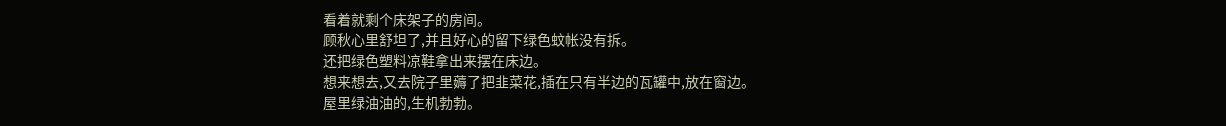看着就剩个床架子的房间。
顾秋心里舒坦了,并且好心的留下绿色蚊帐没有拆。
还把绿色塑料凉鞋拿出来摆在床边。
想来想去,又去院子里薅了把韭菜花,插在只有半边的瓦罐中,放在窗边。
屋里绿油油的,生机勃勃。